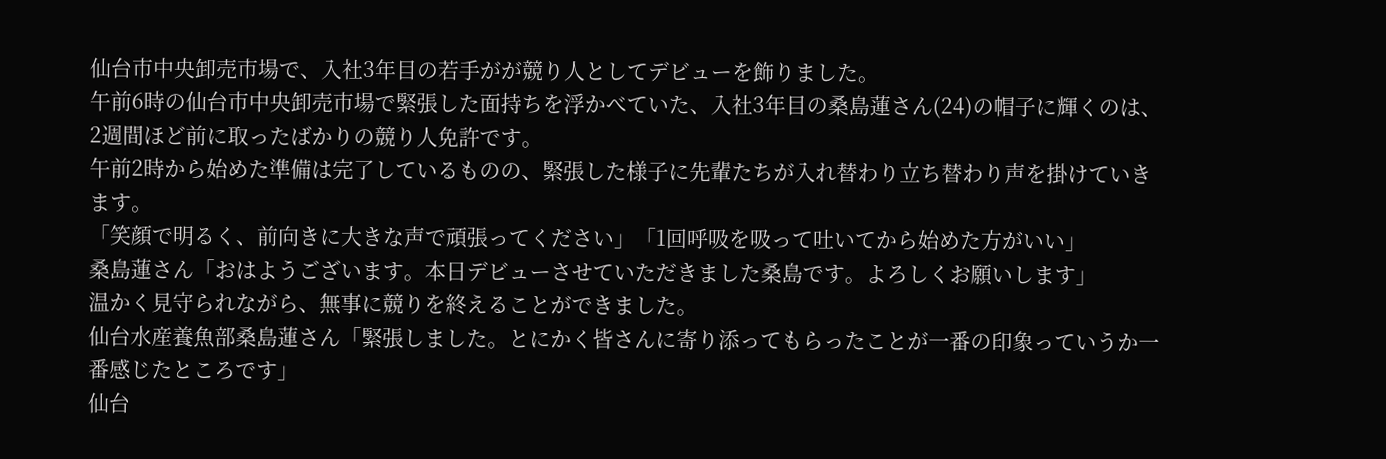仙台市中央卸売市場で、入社3年目の若手がが競り人としてデビューを飾りました。
午前6時の仙台市中央卸売市場で緊張した面持ちを浮かべていた、入社3年目の桑島蓮さん(24)の帽子に輝くのは、2週間ほど前に取ったばかりの競り人免許です。
午前2時から始めた準備は完了しているものの、緊張した様子に先輩たちが入れ替わり立ち替わり声を掛けていきます。
「笑顔で明るく、前向きに大きな声で頑張ってください」「1回呼吸を吸って吐いてから始めた方がいい」
桑島蓮さん「おはようございます。本日デビューさせていただきました桑島です。よろしくお願いします」
温かく見守られながら、無事に競りを終えることができました。
仙台水産養魚部桑島蓮さん「緊張しました。とにかく皆さんに寄り添ってもらったことが一番の印象っていうか一番感じたところです」
仙台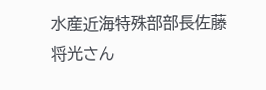水産近海特殊部部長佐藤将光さん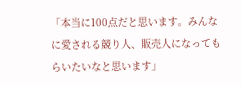「本当に100点だと思います。みんなに愛される競り人、販売人になってもらいたいなと思います」